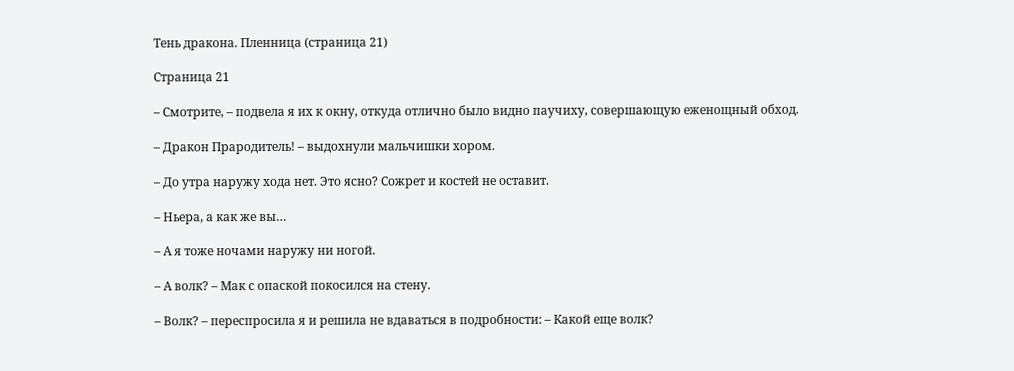Тень дракона. Пленница (страница 21)

Страница 21

– Смотрите, – подвела я их к окну, откуда отлично было видно паучиху, совершающую еженощный обход.

– Дракон Прародитель! – выдохнули мальчишки хором.

– До утра наружу хода нет. Это ясно? Сожрет и костей не оставит.

– Ньера, а как же вы…

– А я тоже ночами наружу ни ногой.

– А волк? – Мак с опаской покосился на стену.

– Волк? – переспросила я и решила не вдаваться в подробности: – Какой еще волк?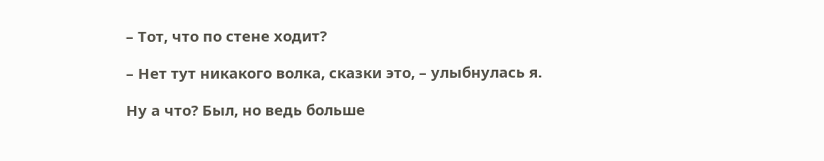– Тот, что по стене ходит?

– Нет тут никакого волка, сказки это, – улыбнулась я.

Ну а что? Был, но ведь больше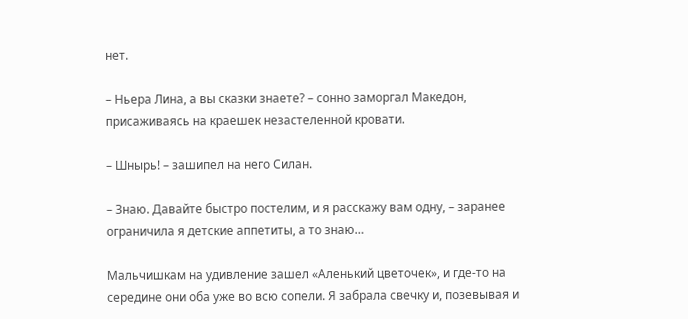нет.

– Ньера Лина, а вы сказки знаете? – сонно заморгал Македон, присаживаясь на краешек незастеленной кровати.

– Шнырь! – зашипел на него Силан.

– Знаю. Давайте быстро постелим, и я расскажу вам одну, – заранее ограничила я детские аппетиты, а то знаю…

Мальчишкам на удивление зашел «Аленький цветочек», и где-то на середине они оба уже во всю сопели. Я забрала свечку и, позевывая и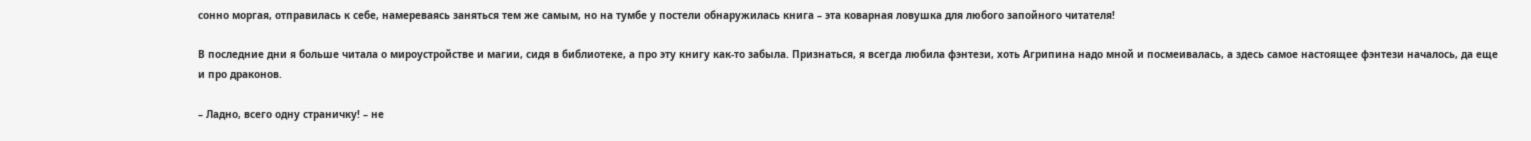сонно моргая, отправилась к себе, намереваясь заняться тем же самым, но на тумбе у постели обнаружилась книга – эта коварная ловушка для любого запойного читателя!

В последние дни я больше читала о мироустройстве и магии, сидя в библиотеке, а про эту книгу как-то забыла. Признаться, я всегда любила фэнтези, хоть Агрипина надо мной и посмеивалась, а здесь самое настоящее фэнтези началось, да еще и про драконов.

– Ладно, всего одну страничку! – не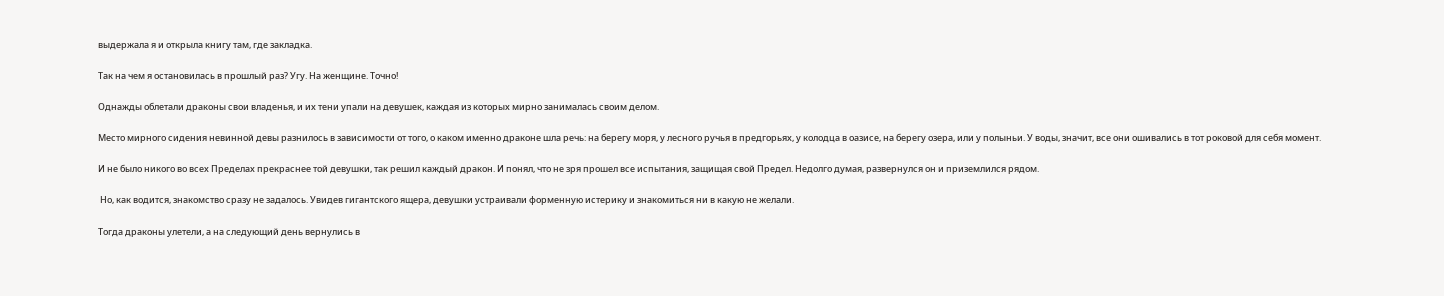выдержала я и открыла книгу там, где закладка.

Так на чем я остановилась в прошлый раз? Угу. На женщине. Точно!

Однажды облетали драконы свои владенья, и их тени упали на девушек, каждая из которых мирно занималась своим делом.

Место мирного сидения невинной девы разнилось в зависимости от того, о каком именно драконе шла речь: на берегу моря, у лесного ручья в предгорьях, у колодца в оазисе, на берегу озера, или у полыньи. У воды, значит, все они ошивались в тот роковой для себя момент.

И не было никого во всех Пределах прекраснее той девушки, так решил каждый дракон. И понял, что не зря прошел все испытания, защищая свой Предел. Недолго думая, развернулся он и приземлился рядом.

 Но, как водится, знакомство сразу не задалось. Увидев гигантского ящера, девушки устраивали форменную истерику и знакомиться ни в какую не желали.

Тогда драконы улетели, а на следующий день вернулись в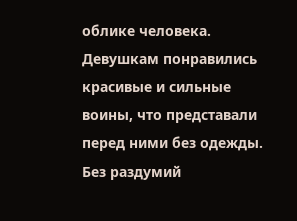облике человека. Девушкам понравились красивые и сильные воины, что представали перед ними без одежды. Без раздумий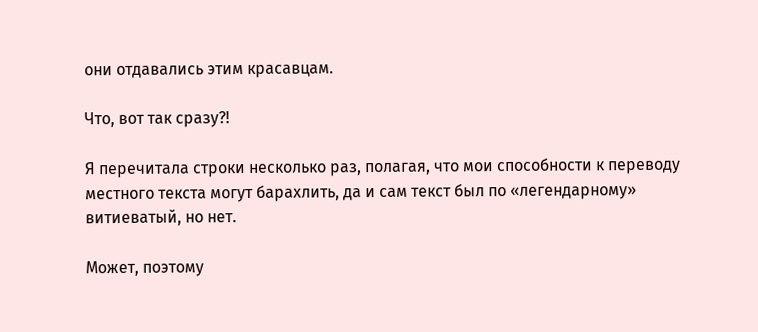они отдавались этим красавцам.

Что, вот так сразу?!

Я перечитала строки несколько раз, полагая, что мои способности к переводу местного текста могут барахлить, да и сам текст был по «легендарному» витиеватый, но нет.

Может, поэтому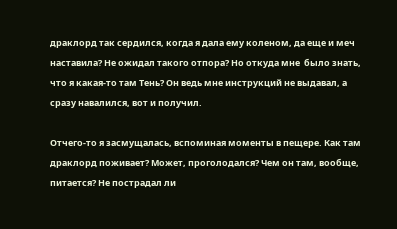драклорд так сердился, когда я дала ему коленом, да еще и меч наставила? Не ожидал такого отпора? Но откуда мне  было знать, что я какая-то там Тень? Он ведь мне инструкций не выдавал, а сразу навалился, вот и получил.

Отчего-то я засмущалась, вспоминая моменты в пещере. Как там драклорд поживает? Может, проголодался? Чем он там, вообще, питается? Не пострадал ли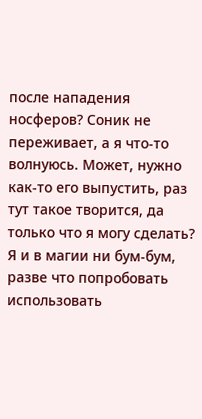после нападения носферов? Соник не переживает, а я что-то волнуюсь. Может, нужно как-то его выпустить, раз тут такое творится, да только что я могу сделать? Я и в магии ни бум-бум, разве что попробовать использовать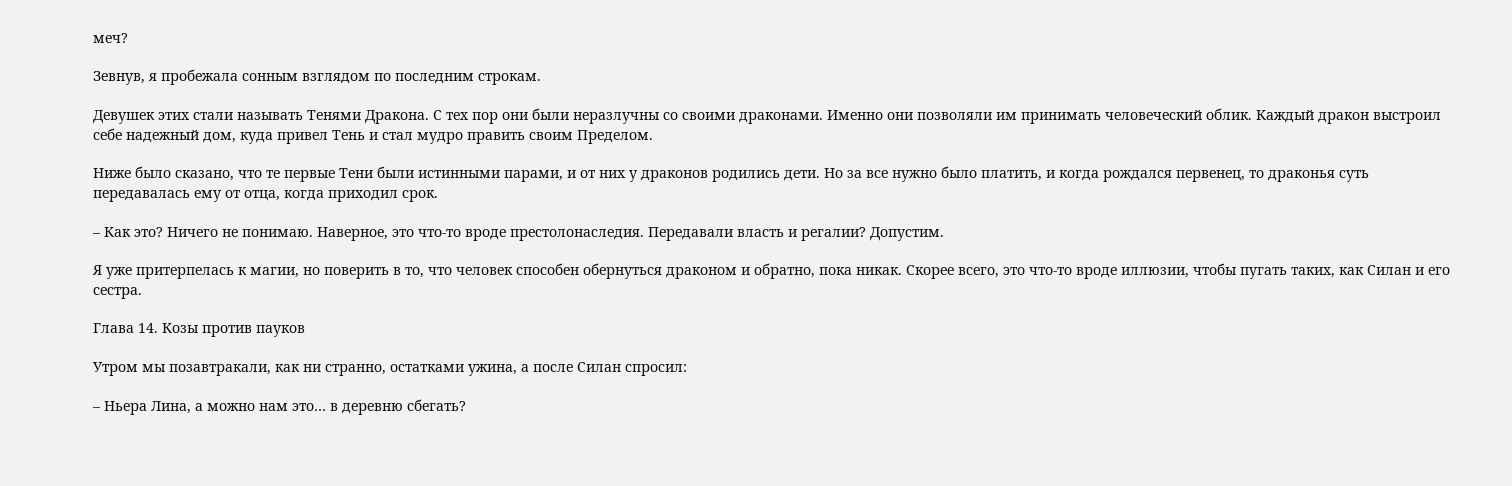меч?

Зевнув, я пробежала сонным взглядом по последним строкам.

Девушек этих стали называть Тенями Дракона. С тех пор они были неразлучны со своими драконами. Именно они позволяли им принимать человеческий облик. Каждый дракон выстроил себе надежный дом, куда привел Тень и стал мудро править своим Пределом.

Ниже было сказано, что те первые Тени были истинными парами, и от них у драконов родились дети. Но за все нужно было платить, и когда рождался первенец, то драконья суть передавалась ему от отца, когда приходил срок.

– Как это? Ничего не понимаю. Наверное, это что-то вроде престолонаследия. Передавали власть и регалии? Допустим.

Я уже притерпелась к магии, но поверить в то, что человек способен обернуться драконом и обратно, пока никак. Скорее всего, это что-то вроде иллюзии, чтобы пугать таких, как Силан и его сестра.

Глава 14. Козы против пауков

Утром мы позавтракали, как ни странно, остатками ужина, а после Силан спросил:

– Ньера Лина, а можно нам это… в деревню сбегать?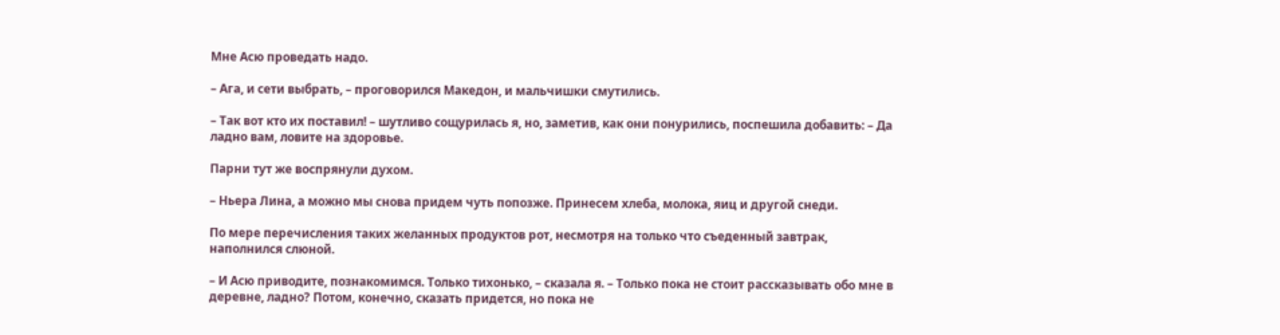Мне Асю проведать надо.

– Ага, и сети выбрать, – проговорился Македон, и мальчишки смутились.

– Так вот кто их поставил! – шутливо сощурилась я, но, заметив, как они понурились, поспешила добавить: – Да ладно вам, ловите на здоровье.

Парни тут же воспрянули духом.

– Ньера Лина, а можно мы снова придем чуть попозже. Принесем хлеба, молока, яиц и другой снеди.

По мере перечисления таких желанных продуктов рот, несмотря на только что съеденный завтрак, наполнился слюной.

– И Асю приводите, познакомимся. Только тихонько, – сказала я. – Только пока не стоит рассказывать обо мне в деревне, ладно? Потом, конечно, сказать придется, но пока не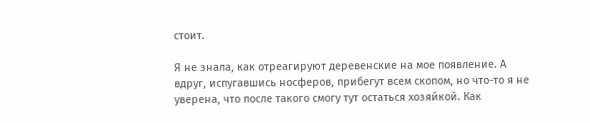стоит.

Я не знала, как отреагируют деревенские на мое появление. А вдруг, испугавшись носферов, прибегут всем скопом, но что-то я не уверена, что после такого смогу тут остаться хозяйкой. Как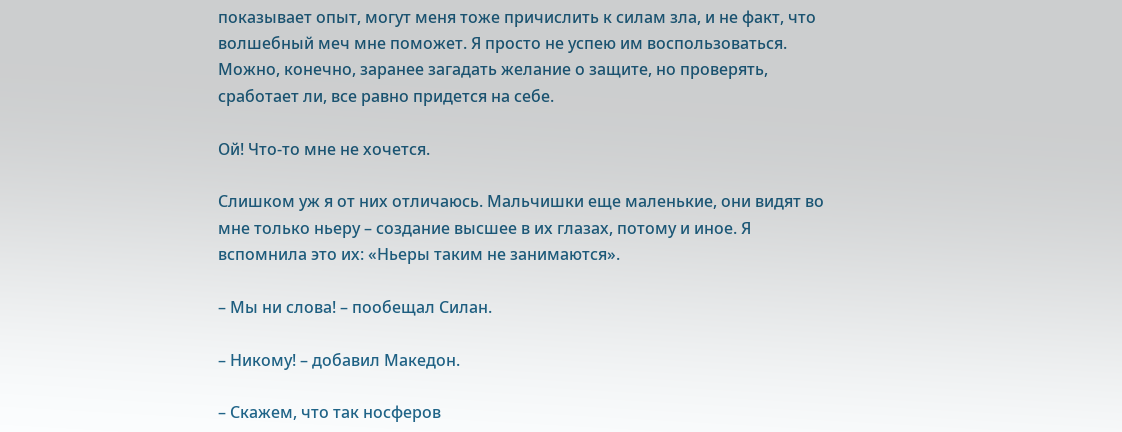показывает опыт, могут меня тоже причислить к силам зла, и не факт, что волшебный меч мне поможет. Я просто не успею им воспользоваться. Можно, конечно, заранее загадать желание о защите, но проверять, сработает ли, все равно придется на себе.

Ой! Что-то мне не хочется.

Слишком уж я от них отличаюсь. Мальчишки еще маленькие, они видят во мне только ньеру – создание высшее в их глазах, потому и иное. Я вспомнила это их: «Ньеры таким не занимаются».

– Мы ни слова! – пообещал Силан.

– Никому! – добавил Македон.

– Скажем, что так носферов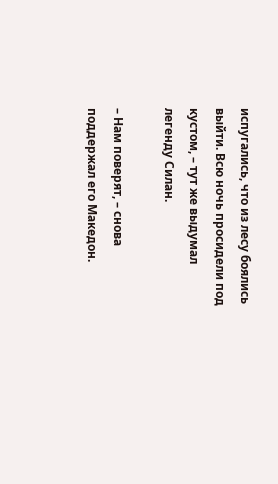испугались, что из лесу боялись выйти. Всю ночь просидели под кустом, – тут же выдумал легенду Силан.

– Нам поверят, – снова поддержал его Македон.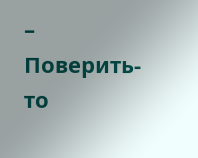– Поверить-то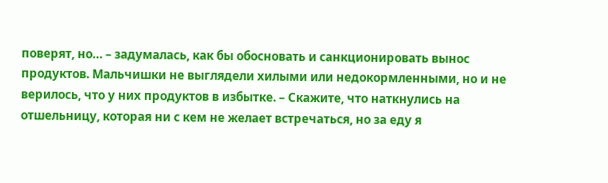поверят, но… – задумалась, как бы обосновать и санкционировать вынос продуктов. Мальчишки не выглядели хилыми или недокормленными, но и не верилось, что у них продуктов в избытке. – Скажите, что наткнулись на отшельницу, которая ни с кем не желает встречаться, но за еду я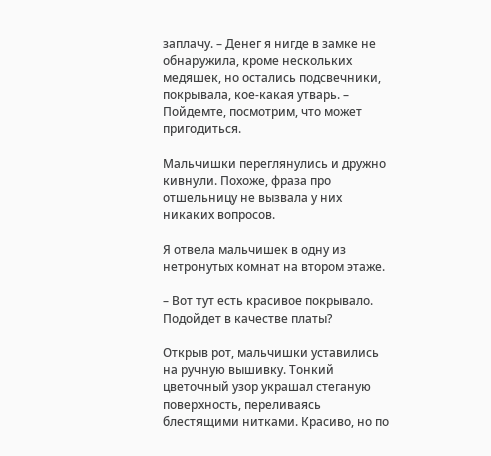заплачу. – Денег я нигде в замке не обнаружила, кроме нескольких медяшек, но остались подсвечники, покрывала, кое-какая утварь. – Пойдемте, посмотрим, что может пригодиться.

Мальчишки переглянулись и дружно кивнули. Похоже, фраза про отшельницу не вызвала у них никаких вопросов.

Я отвела мальчишек в одну из нетронутых комнат на втором этаже.

– Вот тут есть красивое покрывало. Подойдет в качестве платы?

Открыв рот, мальчишки уставились на ручную вышивку. Тонкий цветочный узор украшал стеганую поверхность, переливаясь блестящими нитками. Красиво, но по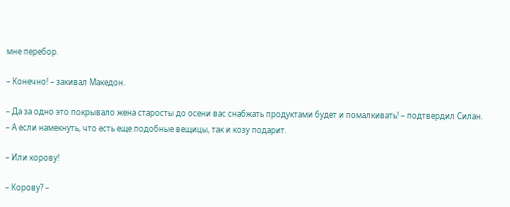мне перебор.

– Конечно! – закивал Македон.

– Да за одно это покрывало жена старосты до осени вас снабжать продуктами будет и помалкивать! – подтвердил Силан. – А если намекнуть, что есть еще подобные вещицы, так и козу подарит.

– Или корову!

– Корову? –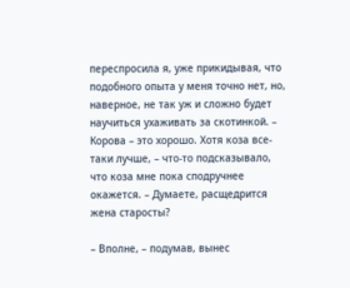переспросила я, уже прикидывая, что подобного опыта у меня точно нет, но, наверное, не так уж и сложно будет научиться ухаживать за скотинкой. – Корова – это хорошо. Хотя коза все-таки лучше, – что-то подсказывало, что коза мне пока сподручнее окажется. – Думаете, расщедрится жена старосты?

– Вполне, – подумав, вынес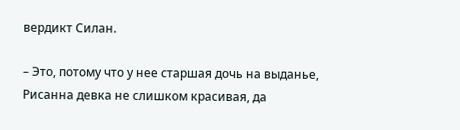вердикт Силан.

– Это, потому что у нее старшая дочь на выданье, Рисанна девка не слишком красивая, да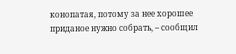конопатая, потому за нее хорошее приданое нужно собрать, – сообщил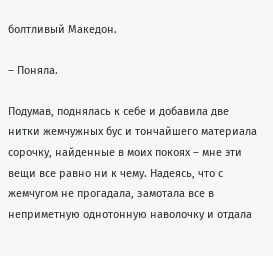болтливый Македон.

– Поняла.

Подумав, поднялась к себе и добавила две нитки жемчужных бус и тончайшего материала сорочку, найденные в моих покоях – мне эти вещи все равно ни к чему. Надеясь, что с жемчугом не прогадала, замотала все в неприметную однотонную наволочку и отдала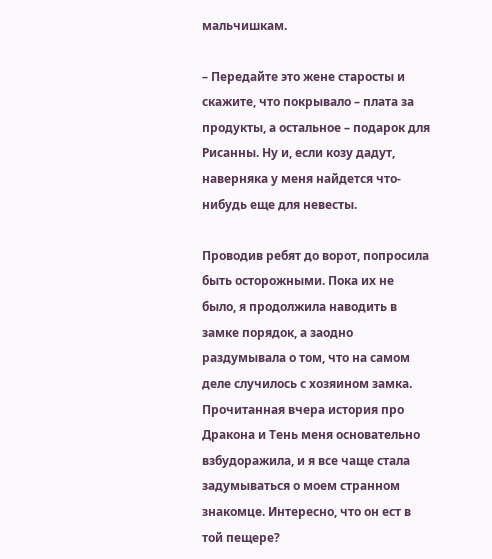мальчишкам.

– Передайте это жене старосты и скажите, что покрывало – плата за продукты, а остальное – подарок для Рисанны. Ну и, если козу дадут, наверняка у меня найдется что-нибудь еще для невесты.

Проводив ребят до ворот, попросила быть осторожными. Пока их не было, я продолжила наводить в замке порядок, а заодно раздумывала о том, что на самом деле случилось с хозяином замка. Прочитанная вчера история про Дракона и Тень меня основательно взбудоражила, и я все чаще стала задумываться о моем странном знакомце. Интересно, что он ест в той пещере?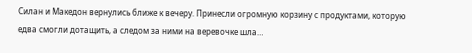Силан и Македон вернулись ближе к вечеру. Принесли огромную корзину с продуктами, которую едва смогли дотащить, а следом за ними на веревочке шла…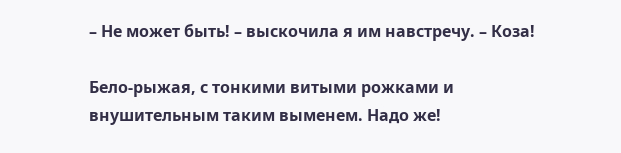– Не может быть! – выскочила я им навстречу. – Коза!

Бело-рыжая, с тонкими витыми рожками и внушительным таким выменем. Надо же!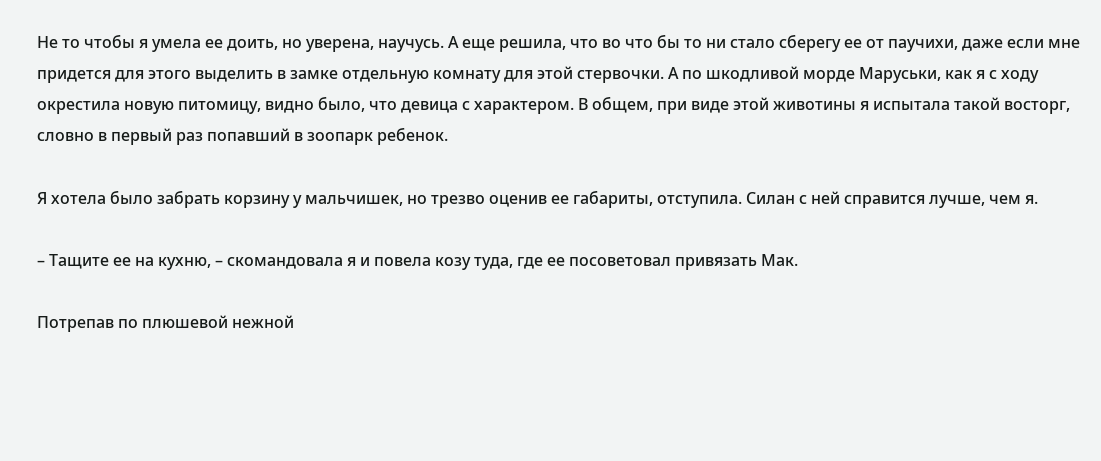Не то чтобы я умела ее доить, но уверена, научусь. А еще решила, что во что бы то ни стало сберегу ее от паучихи, даже если мне придется для этого выделить в замке отдельную комнату для этой стервочки. А по шкодливой морде Маруськи, как я с ходу окрестила новую питомицу, видно было, что девица с характером. В общем, при виде этой животины я испытала такой восторг, словно в первый раз попавший в зоопарк ребенок.

Я хотела было забрать корзину у мальчишек, но трезво оценив ее габариты, отступила. Силан с ней справится лучше, чем я.

– Тащите ее на кухню, – скомандовала я и повела козу туда, где ее посоветовал привязать Мак.

Потрепав по плюшевой нежной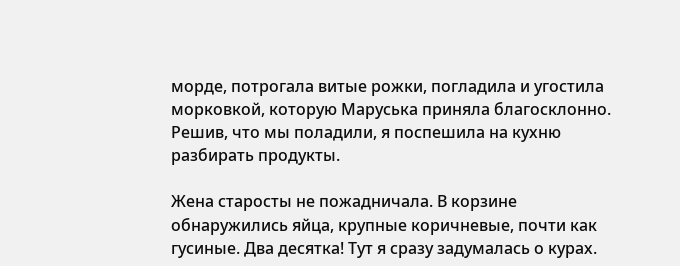морде, потрогала витые рожки, погладила и угостила морковкой, которую Маруська приняла благосклонно. Решив, что мы поладили, я поспешила на кухню разбирать продукты.

Жена старосты не пожадничала. В корзине обнаружились яйца, крупные коричневые, почти как гусиные. Два десятка! Тут я сразу задумалась о курах.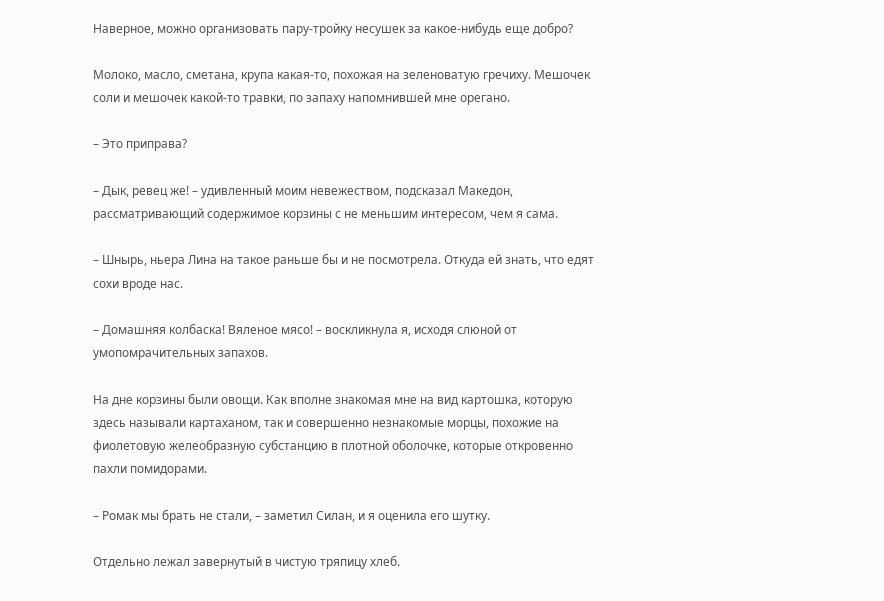Наверное, можно организовать пару-тройку несушек за какое-нибудь еще добро?

Молоко, масло, сметана, крупа какая-то, похожая на зеленоватую гречиху. Мешочек соли и мешочек какой-то травки, по запаху напомнившей мне орегано.

– Это приправа?

– Дык, ревец же! – удивленный моим невежеством, подсказал Македон, рассматривающий содержимое корзины с не меньшим интересом, чем я сама.

– Шнырь, ньера Лина на такое раньше бы и не посмотрела. Откуда ей знать, что едят сохи вроде нас.

– Домашняя колбаска! Вяленое мясо! – воскликнула я, исходя слюной от умопомрачительных запахов.

На дне корзины были овощи. Как вполне знакомая мне на вид картошка, которую здесь называли картаханом, так и совершенно незнакомые морцы, похожие на фиолетовую желеобразную субстанцию в плотной оболочке, которые откровенно пахли помидорами.

– Ромак мы брать не стали, – заметил Силан, и я оценила его шутку.

Отдельно лежал завернутый в чистую тряпицу хлеб.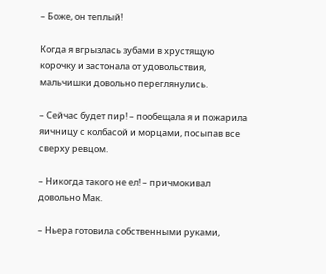– Боже, он теплый!

Когда я вгрызлась зубами в хрустящую корочку и застонала от удовольствия, мальчишки довольно переглянулись.

– Сейчас будет пир! – пообещала я и пожарила яичницу с колбасой и морцами, посыпав все сверху ревцом.

– Никогда такого не ел! – причмокивал довольно Мак.

– Ньера готовила собственными руками,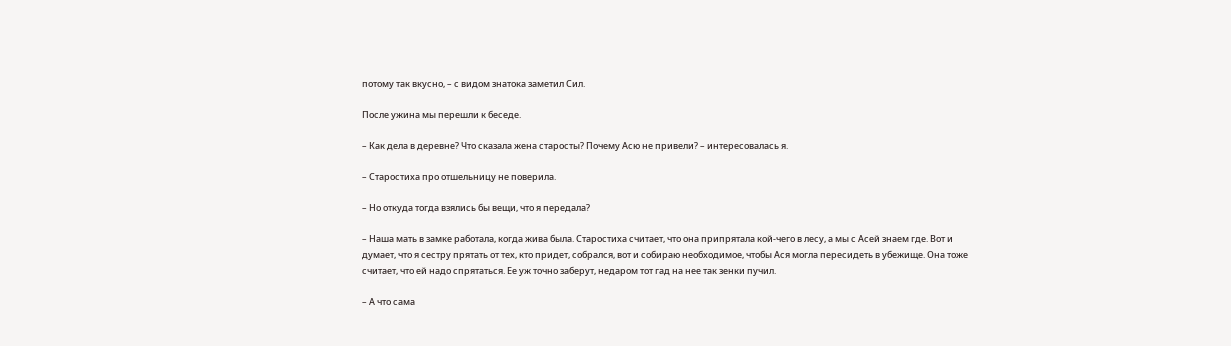потому так вкусно, – с видом знатока заметил Сил.

После ужина мы перешли к беседе.

– Как дела в деревне? Что сказала жена старосты? Почему Асю не привели? – интересовалась я.

– Старостиха про отшельницу не поверила.

– Но откуда тогда взялись бы вещи, что я передала?

– Наша мать в замке работала, когда жива была. Старостиха считает, что она припрятала кой-чего в лесу, а мы с Асей знаем где. Вот и думает, что я сестру прятать от тех, кто придет, собрался, вот и собираю необходимое, чтобы Ася могла пересидеть в убежище. Она тоже считает, что ей надо спрятаться. Ее уж точно заберут, недаром тот гад на нее так зенки пучил.

– А что сама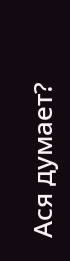Ася думает?